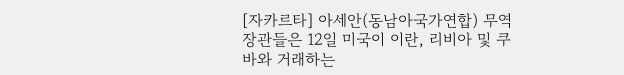[자카르타] 아세안(동남아국가연합) 무역장관들은 12일 미국이 이란, 리비아 및 쿠바와 거래하는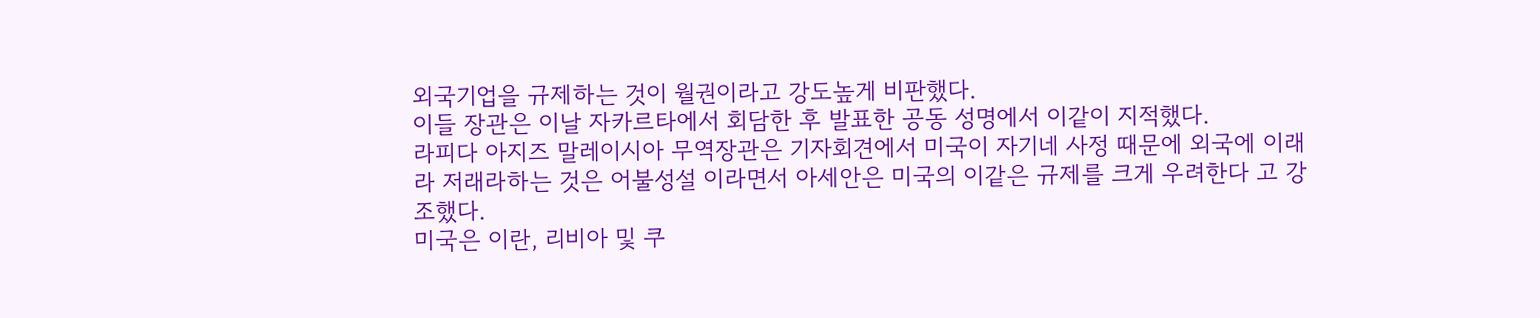외국기업을 규제하는 것이 월권이라고 강도높게 비판했다.
이들 장관은 이날 자카르타에서 회담한 후 발표한 공동 성명에서 이같이 지적했다.
라피다 아지즈 말레이시아 무역장관은 기자회견에서 미국이 자기네 사정 때문에 외국에 이래라 저래라하는 것은 어불성설 이라면서 아세안은 미국의 이같은 규제를 크게 우려한다 고 강조했다.
미국은 이란, 리비아 및 쿠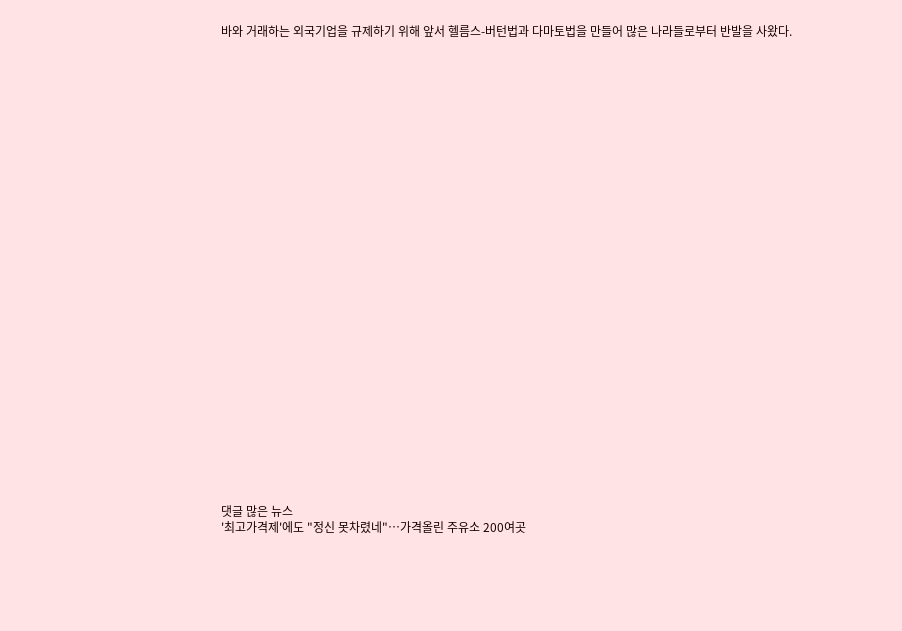바와 거래하는 외국기업을 규제하기 위해 앞서 헬름스-버턴법과 다마토법을 만들어 많은 나라들로부터 반발을 사왔다.





























댓글 많은 뉴스
'최고가격제'에도 "정신 못차렸네"…가격올린 주유소 200여곳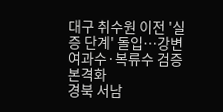대구 취수원 이전 '실증 단계' 돌입…강변여과수·복류수 검증 본격화
경북 서남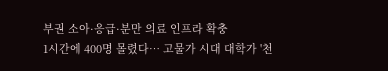부권 소아·응급·분만 의료 인프라 확충
1시간에 400명 몰렸다… 고물가 시대 대학가 '천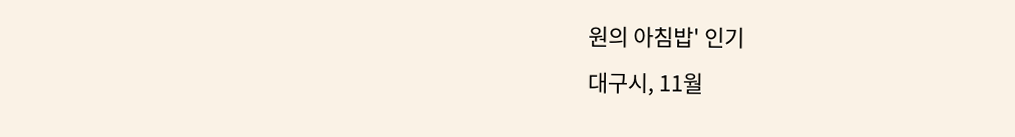원의 아침밥' 인기
대구시, 11월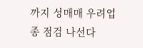까지 성매매 우려업종 점검 나선다